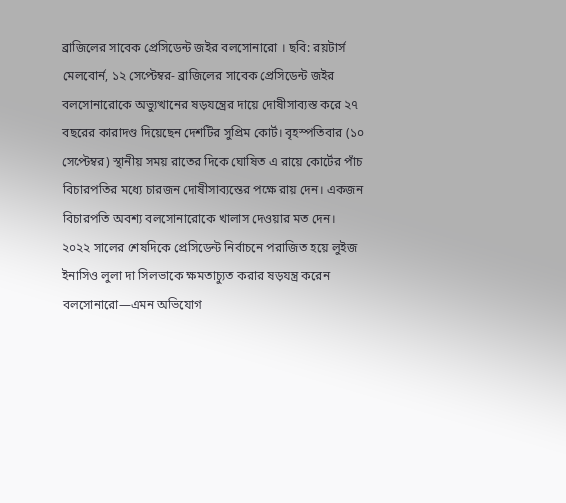ব্রাজিলের সাবেক প্রেসিডেন্ট জইর বলসোনারো । ছবি: রয়টার্স
মেলবোর্ন, ১২ সেপ্টেম্বর- ব্রাজিলের সাবেক প্রেসিডেন্ট জইর বলসোনারোকে অভ্যুত্থানের ষড়যন্ত্রের দায়ে দোষীসাব্যস্ত করে ২৭ বছরের কারাদণ্ড দিয়েছেন দেশটির সুপ্রিম কোর্ট। বৃহস্পতিবার (১০ সেপ্টেম্বর) স্থানীয় সময় রাতের দিকে ঘোষিত এ রায়ে কোর্টের পাঁচ বিচারপতির মধ্যে চারজন দোষীসাব্যস্তের পক্ষে রায় দেন। একজন বিচারপতি অবশ্য বলসোনারোকে খালাস দেওয়ার মত দেন।
২০২২ সালের শেষদিকে প্রেসিডেন্ট নির্বাচনে পরাজিত হয়ে লুইজ ইনাসিও লুলা দা সিলভাকে ক্ষমতাচ্যুত করার ষড়যন্ত্র করেন বলসোনারো—এমন অভিযোগ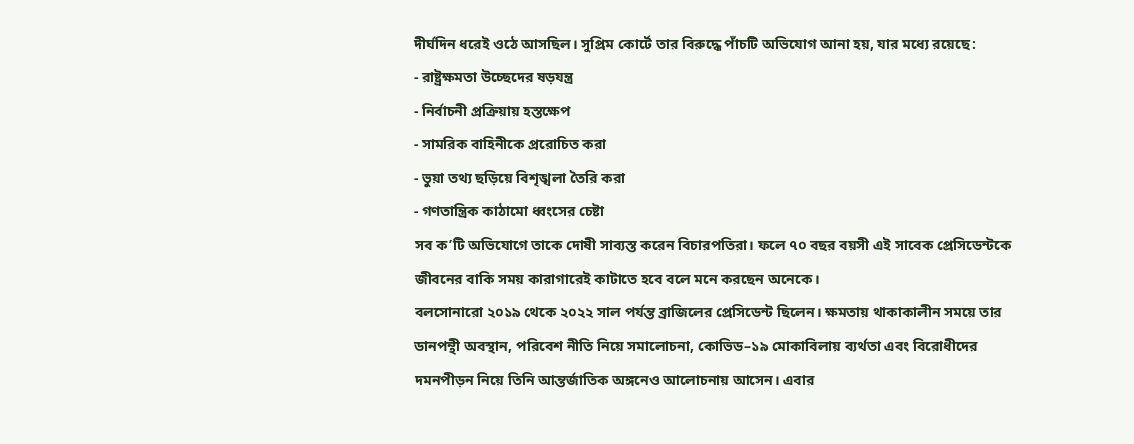দীর্ঘদিন ধরেই ওঠে আসছিল। সুপ্রিম কোর্টে তার বিরুদ্ধে পাঁচটি অভিযোগ আনা হয়, যার মধ্যে রয়েছে:
- রাষ্ট্রক্ষমতা উচ্ছেদের ষড়যন্ত্র
- নির্বাচনী প্রক্রিয়ায় হস্তক্ষেপ
- সামরিক বাহিনীকে প্ররোচিত করা
- ভুয়া তথ্য ছড়িয়ে বিশৃঙ্খলা তৈরি করা
- গণতান্ত্রিক কাঠামো ধ্বংসের চেষ্টা
সব ক’টি অভিযোগে তাকে দোষী সাব্যস্ত করেন বিচারপতিরা। ফলে ৭০ বছর বয়সী এই সাবেক প্রেসিডেন্টকে জীবনের বাকি সময় কারাগারেই কাটাতে হবে বলে মনে করছেন অনেকে।
বলসোনারো ২০১৯ থেকে ২০২২ সাল পর্যন্ত ব্রাজিলের প্রেসিডেন্ট ছিলেন। ক্ষমতায় থাকাকালীন সময়ে তার ডানপন্থী অবস্থান, পরিবেশ নীতি নিয়ে সমালোচনা, কোভিড–১৯ মোকাবিলায় ব্যর্থতা এবং বিরোধীদের দমনপীড়ন নিয়ে তিনি আন্তর্জাতিক অঙ্গনেও আলোচনায় আসেন। এবার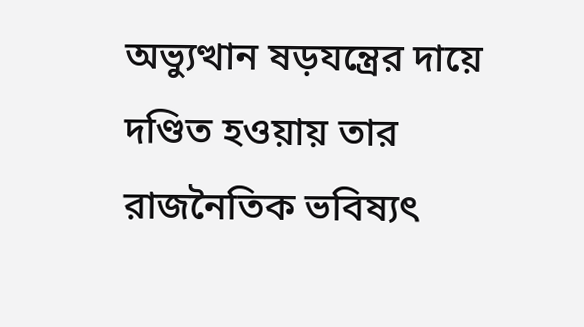অভ্যুত্থান ষড়যন্ত্রের দায়ে দণ্ডিত হওয়ায় তার রাজনৈতিক ভবিষ্যৎ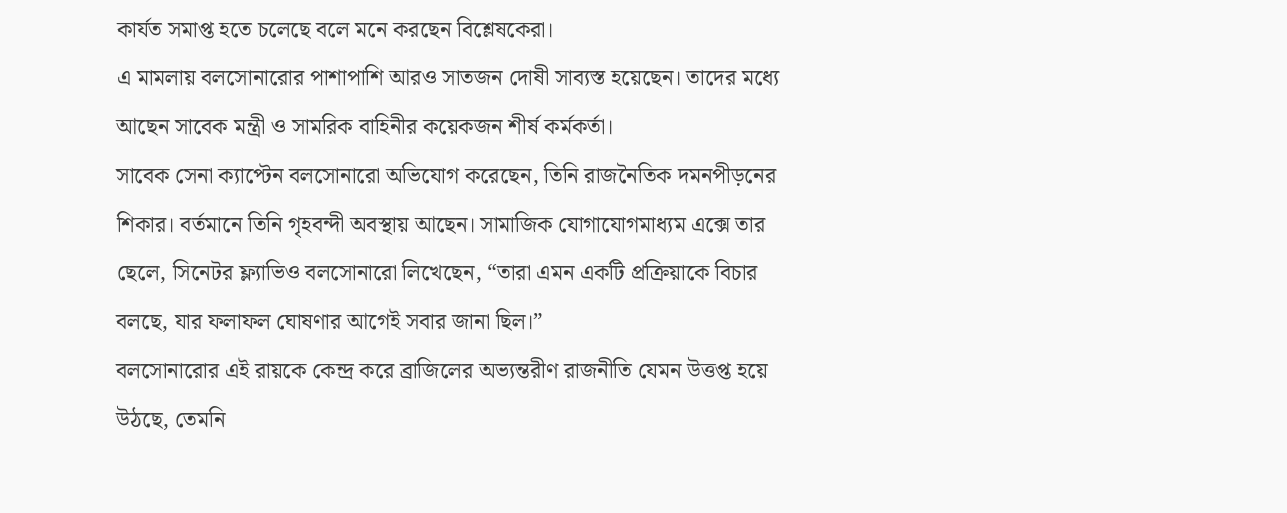কার্যত সমাপ্ত হতে চলেছে বলে মনে করছেন বিশ্লেষকেরা।
এ মামলায় বলসোনারোর পাশাপাশি আরও সাতজন দোষী সাব্যস্ত হয়েছেন। তাদের মধ্যে আছেন সাবেক মন্ত্রী ও সামরিক বাহিনীর কয়েকজন শীর্ষ কর্মকর্তা।
সাবেক সেনা ক্যাপ্টেন বলসোনারো অভিযোগ করেছেন, তিনি রাজনৈতিক দমনপীড়নের শিকার। বর্তমানে তিনি গৃহবন্দী অবস্থায় আছেন। সামাজিক যোগাযোগমাধ্যম এক্সে তার ছেলে, সিনেটর ফ্ল্যাভিও বলসোনারো লিখেছেন, “তারা এমন একটি প্রক্রিয়াকে বিচার বলছে, যার ফলাফল ঘোষণার আগেই সবার জানা ছিল।”
বলসোনারোর এই রায়কে কেন্দ্র করে ব্রাজিলের অভ্যন্তরীণ রাজনীতি যেমন উত্তপ্ত হয়ে উঠছে, তেমনি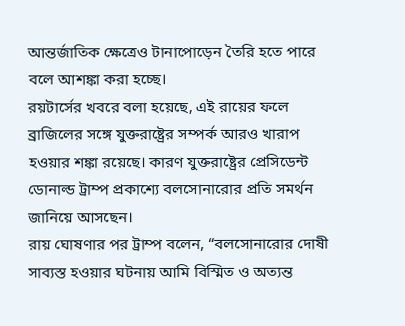আন্তর্জাতিক ক্ষেত্রেও টানাপোড়েন তৈরি হতে পারে বলে আশঙ্কা করা হচ্ছে।
রয়টার্সের খবরে বলা হয়েছে, এই রায়ের ফলে ব্রাজিলের সঙ্গে যুক্তরাষ্ট্রের সম্পর্ক আরও খারাপ হওয়ার শঙ্কা রয়েছে। কারণ যুক্তরাষ্ট্রের প্রেসিডেন্ট ডোনাল্ড ট্রাম্প প্রকাশ্যে বলসোনারোর প্রতি সমর্থন জানিয়ে আসছেন।
রায় ঘোষণার পর ট্রাম্প বলেন, “বলসোনারোর দোষী সাব্যস্ত হওয়ার ঘটনায় আমি বিস্মিত ও অত্যন্ত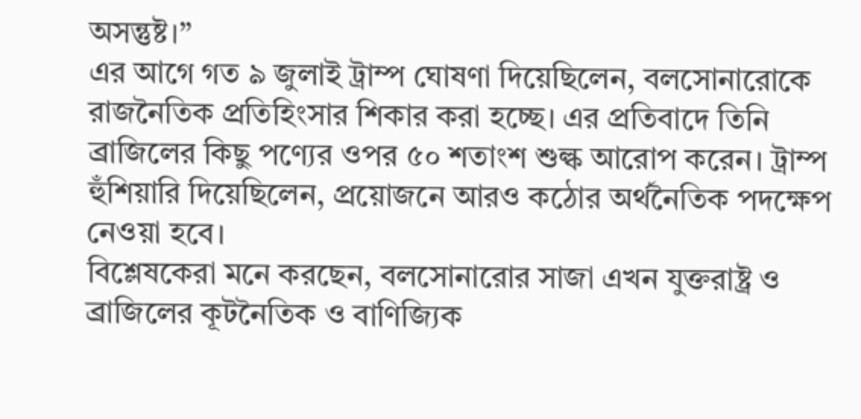অসন্তুষ্ট।”
এর আগে গত ৯ জুলাই ট্রাম্প ঘোষণা দিয়েছিলেন, বলসোনারোকে রাজনৈতিক প্রতিহিংসার শিকার করা হচ্ছে। এর প্রতিবাদে তিনি ব্রাজিলের কিছু পণ্যের ওপর ৫০ শতাংশ শুল্ক আরোপ করেন। ট্রাম্প হুঁশিয়ারি দিয়েছিলেন, প্রয়োজনে আরও কঠোর অর্থনৈতিক পদক্ষেপ নেওয়া হবে।
বিশ্লেষকেরা মনে করছেন, বলসোনারোর সাজা এখন যুক্তরাষ্ট্র ও ব্রাজিলের কূটনৈতিক ও বাণিজ্যিক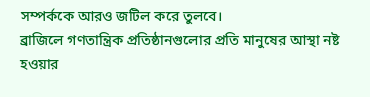সম্পর্ককে আরও জটিল করে তুলবে।
ব্রাজিলে গণতান্ত্রিক প্রতিষ্ঠানগুলোর প্রতি মানুষের আস্থা নষ্ট হওয়ার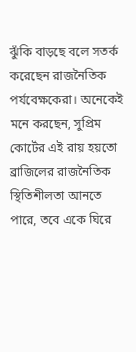ঝুঁকি বাড়ছে বলে সতর্ক করেছেন রাজনৈতিক পর্যবেক্ষকেরা। অনেকেই মনে করছেন, সুপ্রিম কোর্টের এই রায় হয়তো ব্রাজিলের রাজনৈতিক স্থিতিশীলতা আনতে পারে, তবে একে ঘিরে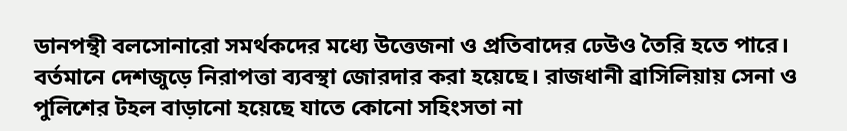ডানপন্থী বলসোনারো সমর্থকদের মধ্যে উত্তেজনা ও প্রতিবাদের ঢেউও তৈরি হতে পারে।
বর্তমানে দেশজুড়ে নিরাপত্তা ব্যবস্থা জোরদার করা হয়েছে। রাজধানী ব্রাসিলিয়ায় সেনা ও পুলিশের টহল বাড়ানো হয়েছে যাতে কোনো সহিংসতা না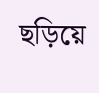ছড়িয়ে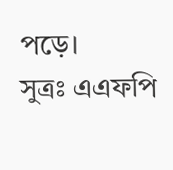পড়ে।
সুত্রঃ এএফপি